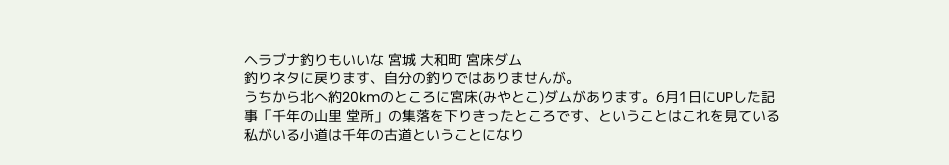ヘラブナ釣りもいいな 宮城 大和町 宮床ダム
釣りネタに戻ります、自分の釣りではありませんが。
うちから北へ約20kmのところに宮床(みやとこ)ダムがあります。6月1日にUPした記事「千年の山里 堂所」の集落を下りきったところです、ということはこれを見ている私がいる小道は千年の古道ということになり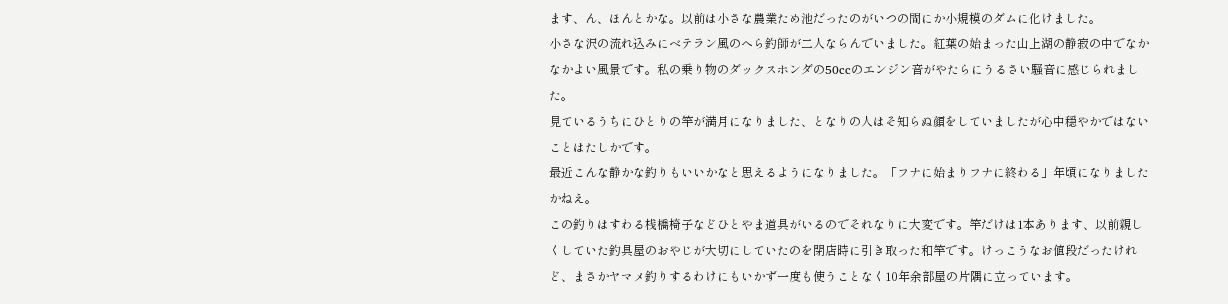ます、ん、ほんとかな。以前は小さな農業ため池だったのがいつの間にか小規模のダムに化けました。
小さな沢の流れ込みにベテラン風のへら釣師が二人ならんでいました。紅葉の始まった山上湖の静寂の中でなかなかよい風景です。私の乗り物のダックスホンダの50ccのエンジン音がやたらにうるさい騒音に感じられました。
見ているうちにひとりの竿が満月になりました、となりの人はそ知らぬ顔をしていましたが心中穏やかではないことはたしかです。
最近こんな静かな釣りもいいかなと思えるようになりました。「フナに始まりフナに終わる」年頃になりましたかねえ。
この釣りはすわる桟橋椅子などひとやま道具がいるのでそれなりに大変です。竿だけは1本あります、以前親しくしていた釣具屋のおやじが大切にしていたのを閉店時に引き取った和竿です。けっこうなお値段だったけれど、まさかヤマメ釣りするわけにもいかず一度も使うことなく10年余部屋の片隅に立っています。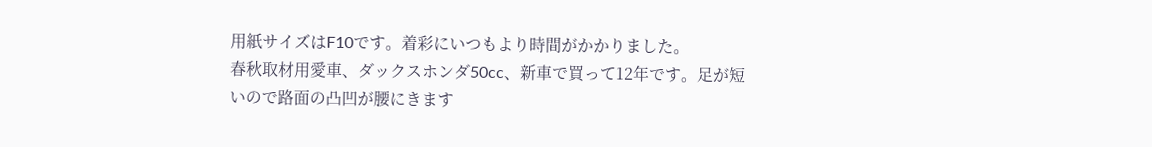用紙サイズはF10です。着彩にいつもより時間がかかりました。
春秋取材用愛車、ダックスホンダ50cc、新車で買って12年です。足が短いので路面の凸凹が腰にきます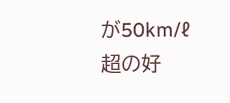が50km/ℓ超の好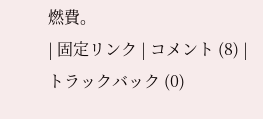燃費。
| 固定リンク | コメント (8) | トラックバック (0)